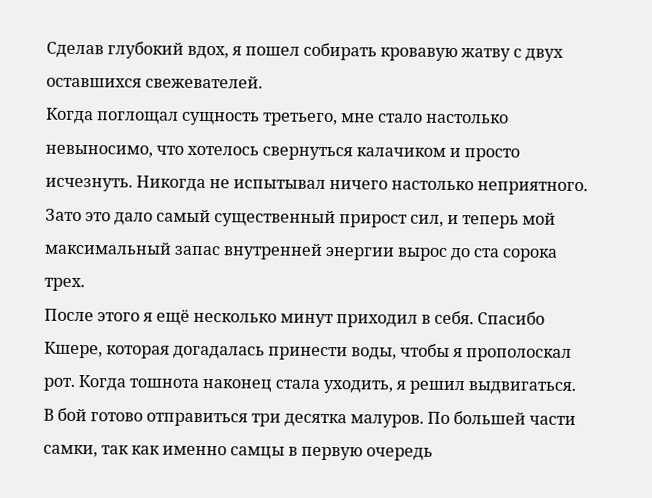Сделав глубокий вдох, я пошел собирать кровавую жатву с двух оставшихся свежевателей.
Когда поглощал сущность третьего, мне стало настолько невыносимо, что хотелось свернуться калачиком и просто исчезнуть. Никогда не испытывал ничего настолько неприятного. Зато это дало самый существенный прирост сил, и теперь мой максимальный запас внутренней энергии вырос до ста сорока трех.
После этого я ещё несколько минут приходил в себя. Спасибо Кшере, которая догадалась принести воды, чтобы я прополоскал рот. Когда тошнота наконец стала уходить, я решил выдвигаться.
В бой готово отправиться три десятка малуров. По большей части самки, так как именно самцы в первую очередь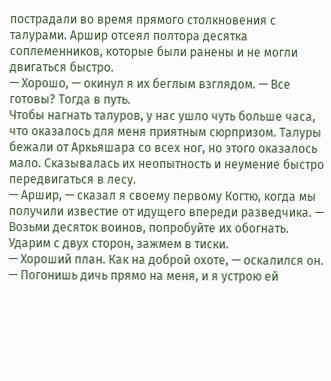пострадали во время прямого столкновения с талурами. Аршир отсеял полтора десятка соплеменников, которые были ранены и не могли двигаться быстро.
— Хорошо, — окинул я их беглым взглядом. — Все готовы? Тогда в путь.
Чтобы нагнать талуров, у нас ушло чуть больше часа, что оказалось для меня приятным сюрпризом. Талуры бежали от Аркьяшара со всех ног, но этого оказалось мало. Сказывалась их неопытность и неумение быстро передвигаться в лесу.
— Аршир, — сказал я своему первому Когтю, когда мы получили известие от идущего впереди разведчика. — Возьми десяток воинов, попробуйте их обогнать. Ударим с двух сторон, зажмем в тиски.
— Хороший план. Как на доброй охоте, — оскалился он. — Погонишь дичь прямо на меня, и я устрою ей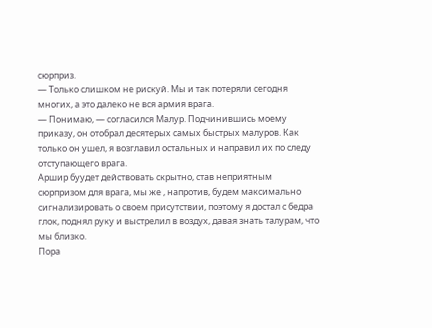сюрприз.
— Только слишком не рискуй. Мы и так потеряли сегодня многих, а это далеко не вся армия врага.
— Понимаю, — согласился Малур. Подчинившись моему приказу, он отобрал десятерых самых быстрых малуров. Как только он ушел, я возглавил остальных и направил их по следу отступающего врага.
Аршир буудет действовать скрытно, став неприятным сюрпризом для врага, мы же , напротив, будем максимально сигнализировать о своем присутствии, поэтому я достал с бедра глок, поднял руку и выстрелил в воздух, давая знать талурам, что мы близко.
Пора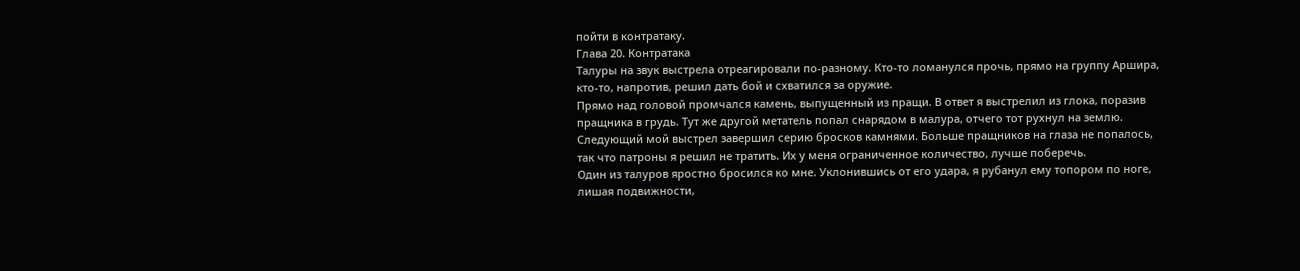пойти в контратаку.
Глава 20. Контратака
Талуры на звук выстрела отреагировали по-разному. Кто-то ломанулся прочь, прямо на группу Аршира, кто-то, напротив, решил дать бой и схватился за оружие.
Прямо над головой промчался камень, выпущенный из пращи. В ответ я выстрелил из глока, поразив пращника в грудь. Тут же другой метатель попал снарядом в малура, отчего тот рухнул на землю. Следующий мой выстрел завершил серию бросков камнями. Больше пращников на глаза не попалось, так что патроны я решил не тратить. Их у меня ограниченное количество, лучше поберечь.
Один из талуров яростно бросился ко мне. Уклонившись от его удара, я рубанул ему топором по ноге, лишая подвижности,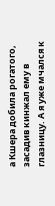а Кшера добила рогатого, засадив кинжал ему в глазницу. А я уже мчался к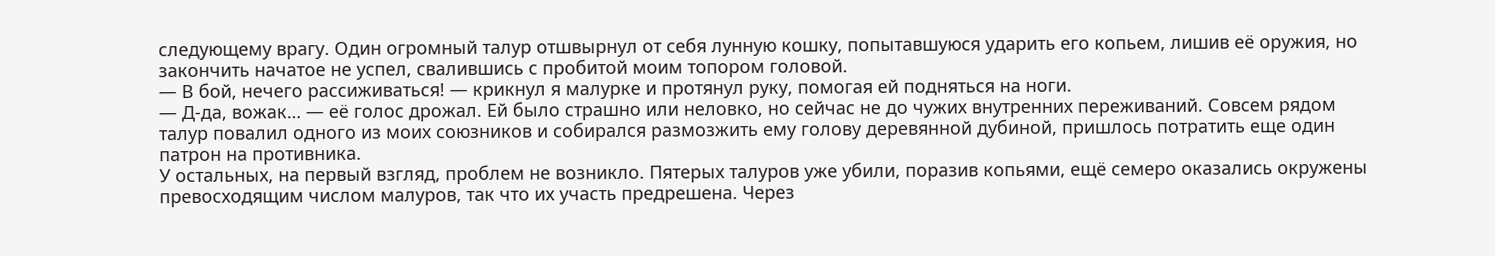следующему врагу. Один огромный талур отшвырнул от себя лунную кошку, попытавшуюся ударить его копьем, лишив её оружия, но закончить начатое не успел, свалившись с пробитой моим топором головой.
— В бой, нечего рассиживаться! — крикнул я малурке и протянул руку, помогая ей подняться на ноги.
— Д-да, вожак… — её голос дрожал. Ей было страшно или неловко, но сейчас не до чужих внутренних переживаний. Совсем рядом талур повалил одного из моих союзников и собирался размозжить ему голову деревянной дубиной, пришлось потратить еще один патрон на противника.
У остальных, на первый взгляд, проблем не возникло. Пятерых талуров уже убили, поразив копьями, ещё семеро оказались окружены превосходящим числом малуров, так что их участь предрешена. Через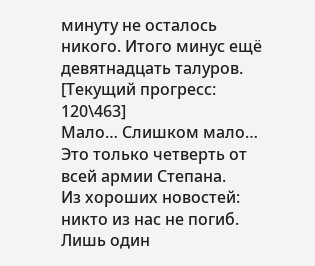минуту не осталось никого. Итого минус ещё девятнадцать талуров.
[Текущий прогресс: 120\463]
Мало… Слишком мало… Это только четверть от всей армии Степана.
Из хороших новостей: никто из нас не погиб. Лишь один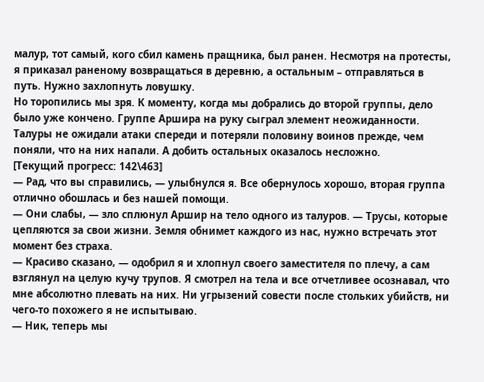малур, тот самый, кого сбил камень пращника, был ранен. Несмотря на протесты, я приказал раненому возвращаться в деревню, а остальным – отправляться в путь. Нужно захлопнуть ловушку.
Но торопились мы зря. К моменту, когда мы добрались до второй группы, дело было уже кончено. Группе Аршира на руку сыграл элемент неожиданности. Талуры не ожидали атаки спереди и потеряли половину воинов прежде, чем поняли, что на них напали. А добить остальных оказалось несложно.
[Текущий прогресс: 142\463]
— Рад, что вы справились, — улыбнулся я. Все обернулось хорошо, вторая группа отлично обошлась и без нашей помощи.
— Они слабы, — зло сплюнул Аршир на тело одного из талуров. — Трусы, которые цепляются за свои жизни. Земля обнимет каждого из нас, нужно встречать этот момент без страха.
— Красиво сказано, — одобрил я и хлопнул своего заместителя по плечу, а сам взглянул на целую кучу трупов. Я смотрел на тела и все отчетливее осознавал, что мне абсолютно плевать на них. Ни угрызений совести после стольких убийств, ни чего-то похожего я не испытываю.
— Ник, теперь мы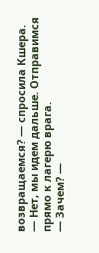возвращаемся? — спросила Кшера.
— Нет, мы идем дальше. Отправимся прямо к лагерю врага.
— Зачем? —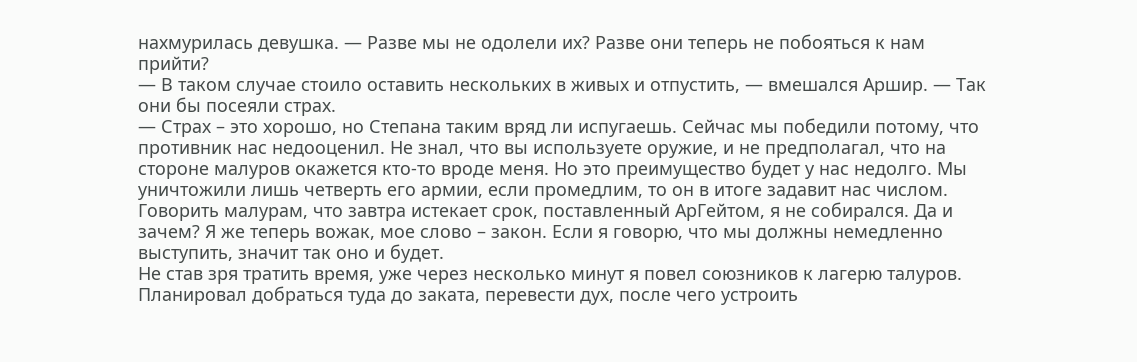нахмурилась девушка. — Разве мы не одолели их? Разве они теперь не побояться к нам прийти?
— В таком случае стоило оставить нескольких в живых и отпустить, — вмешался Аршир. — Так они бы посеяли страх.
— Страх – это хорошо, но Степана таким вряд ли испугаешь. Сейчас мы победили потому, что противник нас недооценил. Не знал, что вы используете оружие, и не предполагал, что на стороне малуров окажется кто-то вроде меня. Но это преимущество будет у нас недолго. Мы уничтожили лишь четверть его армии, если промедлим, то он в итоге задавит нас числом.
Говорить малурам, что завтра истекает срок, поставленный АрГейтом, я не собирался. Да и зачем? Я же теперь вожак, мое слово – закон. Если я говорю, что мы должны немедленно выступить, значит так оно и будет.
Не став зря тратить время, уже через несколько минут я повел союзников к лагерю талуров. Планировал добраться туда до заката, перевести дух, после чего устроить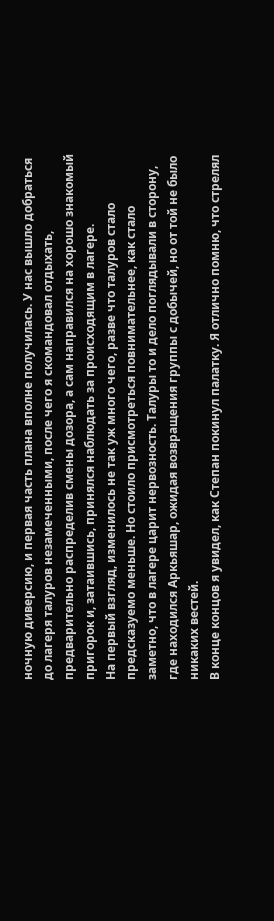ночную диверсию, и первая часть плана вполне получилась. У нас вышло добраться до лагеря талуров незамеченными, после чего я скомандовал отдыхать, предварительно распределив смены дозора, а сам направился на хорошо знакомый пригорок и, затаившись, принялся наблюдать за происходящим в лагере.
На первый взгляд, изменилось не так уж много чего, разве что талуров стало предсказуемо меньше. Но стоило присмотреться повнимательнее, как стало заметно, что в лагере царит нервозность. Талуры то и дело поглядывали в сторону, где находился Аркьяшар, ожидая возвращения группы с добычей, но от той не было никаких вестей.
В конце концов я увидел, как Степан покинул палатку. Я отлично помню, что стрелял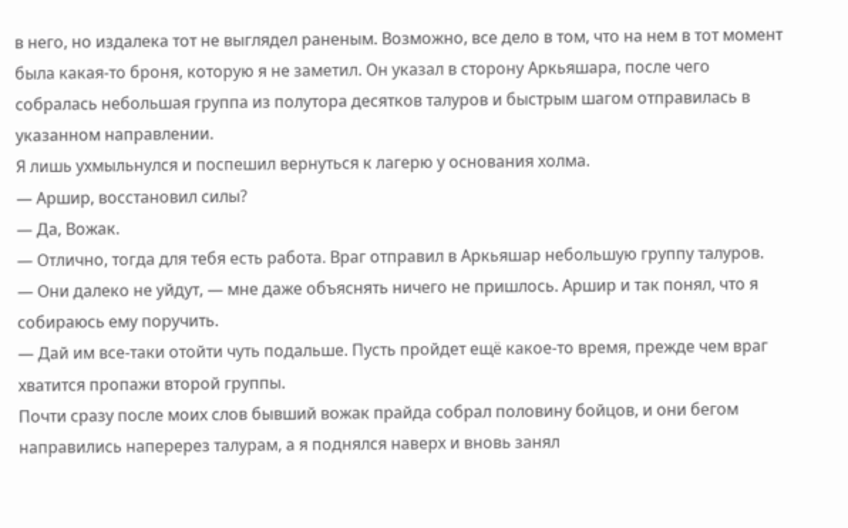в него, но издалека тот не выглядел раненым. Возможно, все дело в том, что на нем в тот момент была какая-то броня, которую я не заметил. Он указал в сторону Аркьяшара, после чего собралась небольшая группа из полутора десятков талуров и быстрым шагом отправилась в указанном направлении.
Я лишь ухмыльнулся и поспешил вернуться к лагерю у основания холма.
— Аршир, восстановил силы?
— Да, Вожак.
— Отлично, тогда для тебя есть работа. Враг отправил в Аркьяшар небольшую группу талуров.
— Они далеко не уйдут, — мне даже объяснять ничего не пришлось. Аршир и так понял, что я собираюсь ему поручить.
— Дай им все-таки отойти чуть подальше. Пусть пройдет ещё какое-то время, прежде чем враг хватится пропажи второй группы.
Почти сразу после моих слов бывший вожак прайда собрал половину бойцов, и они бегом направились наперерез талурам, а я поднялся наверх и вновь занял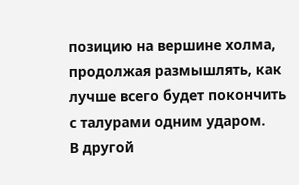позицию на вершине холма, продолжая размышлять, как лучше всего будет покончить с талурами одним ударом.
В другой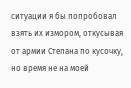ситуации я бы попробовал взять их измором, откусывая от армии Степана по кусочку, но время не на моей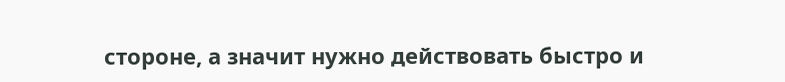стороне, а значит нужно действовать быстро и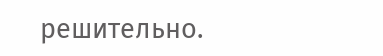решительно.